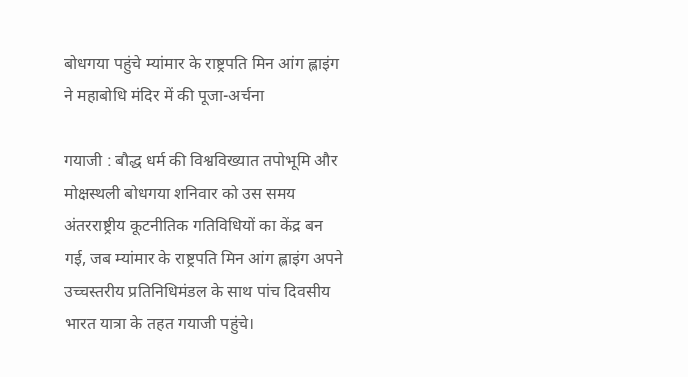बोधगया पहुंचे म्यांमार के राष्ट्रपति मिन आंग ह्लाइंग ने महाबोधि मंदिर में की पूजा-अर्चना

गयाजी : बौद्ध धर्म की विश्वविख्यात तपोभूमि और मोक्षस्थली बोधगया शनिवार को उस समय अंतरराष्ट्रीय कूटनीतिक गतिविधियों का केंद्र बन गई, जब म्यांमार के राष्ट्रपति मिन आंग ह्लाइंग अपने उच्चस्तरीय प्रतिनिधिमंडल के साथ पांच दिवसीय भारत यात्रा के तहत गयाजी पहुंचे।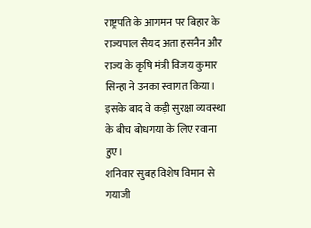राष्ट्रपति के आगमन पर बिहार के राज्यपाल सैयद अता हसनैन और राज्य के कृषि मंत्री विजय कुमार सिन्हा ने उनका स्वागत किया। इसके बाद वे कड़ी सुरक्षा व्यवस्था के बीच बोधगया के लिए रवाना हुए।
शनिवार सुबह विशेष विमान से गयाजी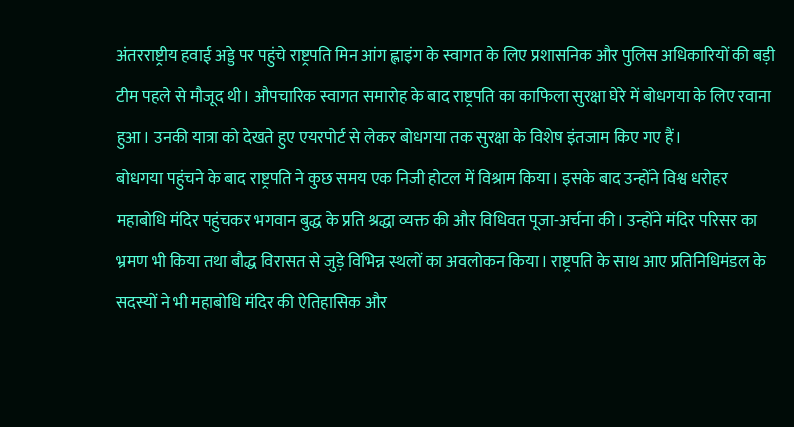अंतरराष्ट्रीय हवाई अड्डे पर पहुंचे राष्ट्रपति मिन आंग ह्लाइंग के स्वागत के लिए प्रशासनिक और पुलिस अधिकारियों की बड़ी टीम पहले से मौजूद थी। औपचारिक स्वागत समारोह के बाद राष्ट्रपति का काफिला सुरक्षा घेरे में बोधगया के लिए रवाना हुआ। उनकी यात्रा को देखते हुए एयरपोर्ट से लेकर बोधगया तक सुरक्षा के विशेष इंतजाम किए गए हैं।
बोधगया पहुंचने के बाद राष्ट्रपति ने कुछ समय एक निजी होटल में विश्राम किया। इसके बाद उन्होंने विश्व धरोहर महाबोधि मंदिर पहुंचकर भगवान बुद्ध के प्रति श्रद्धा व्यक्त की और विधिवत पूजा-अर्चना की। उन्होंने मंदिर परिसर का भ्रमण भी किया तथा बौद्ध विरासत से जुड़े विभिन्न स्थलों का अवलोकन किया। राष्ट्रपति के साथ आए प्रतिनिधिमंडल के सदस्यों ने भी महाबोधि मंदिर की ऐतिहासिक और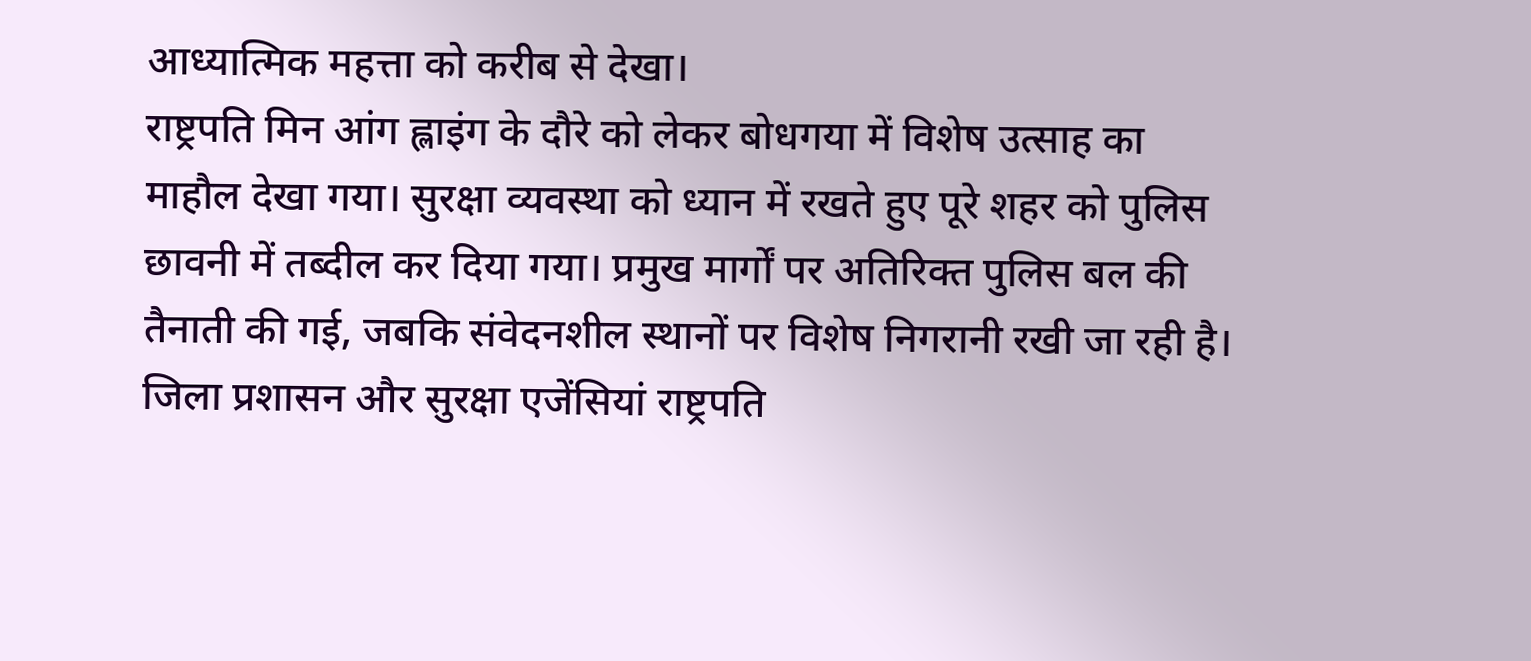आध्यात्मिक महत्ता को करीब से देखा।
राष्ट्रपति मिन आंग ह्लाइंग के दौरे को लेकर बोधगया में विशेष उत्साह का माहौल देखा गया। सुरक्षा व्यवस्था को ध्यान में रखते हुए पूरे शहर को पुलिस छावनी में तब्दील कर दिया गया। प्रमुख मार्गों पर अतिरिक्त पुलिस बल की तैनाती की गई, जबकि संवेदनशील स्थानों पर विशेष निगरानी रखी जा रही है। जिला प्रशासन और सुरक्षा एजेंसियां राष्ट्रपति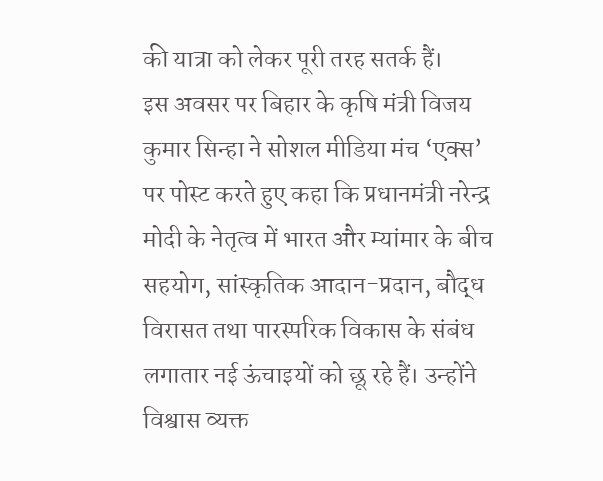की यात्रा को लेकर पूरी तरह सतर्क हैं।
इस अवसर पर बिहार के कृषि मंत्री विजय कुमार सिन्हा ने सोशल मीडिया मंच ‘एक्स’ पर पोस्ट करते हुए कहा कि प्रधानमंत्री नरेन्द्र मोदी के नेतृत्व में भारत और म्यांमार के बीच सहयोग, सांस्कृतिक आदान-प्रदान, बौद्ध विरासत तथा पारस्परिक विकास के संबंध लगातार नई ऊंचाइयों को छू रहे हैं। उन्होंने विश्वास व्यक्त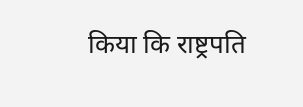किया कि राष्ट्रपति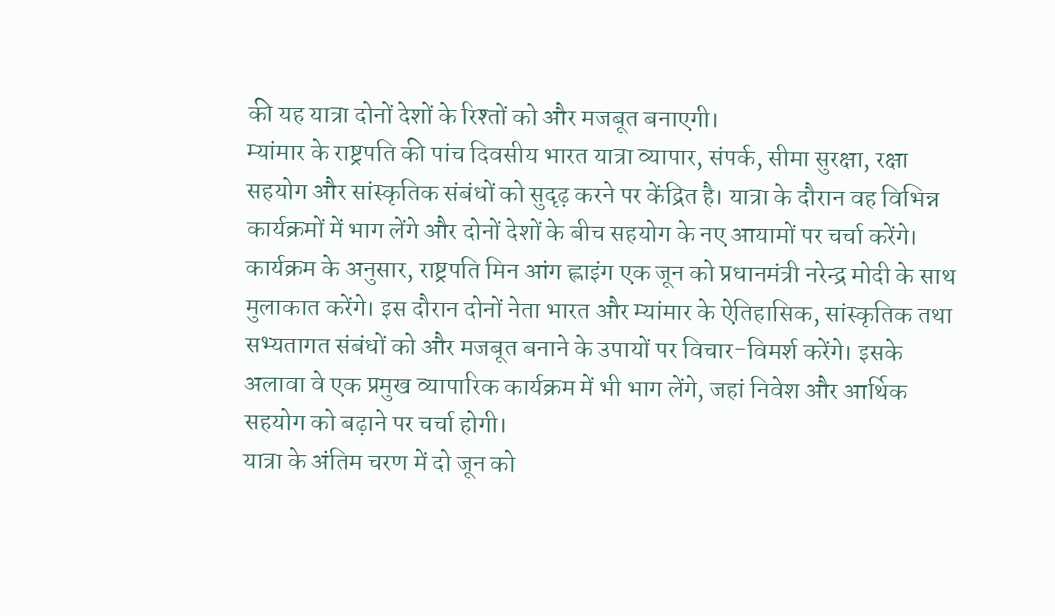की यह यात्रा दोनों देशों के रिश्तों को और मजबूत बनाएगी।
म्यांमार के राष्ट्रपति की पांच दिवसीय भारत यात्रा व्यापार, संपर्क, सीमा सुरक्षा, रक्षा सहयोग और सांस्कृतिक संबंधों को सुदृढ़ करने पर केंद्रित है। यात्रा के दौरान वह विभिन्न कार्यक्रमों में भाग लेंगे और दोनों देशों के बीच सहयोग के नए आयामों पर चर्चा करेंगे।
कार्यक्रम के अनुसार, राष्ट्रपति मिन आंग ह्लाइंग एक जून को प्रधानमंत्री नरेन्द्र मोदी के साथ मुलाकात करेंगे। इस दौरान दोनों नेता भारत और म्यांमार के ऐतिहासिक, सांस्कृतिक तथा सभ्यतागत संबंधों को और मजबूत बनाने के उपायों पर विचार-विमर्श करेंगे। इसके अलावा वे एक प्रमुख व्यापारिक कार्यक्रम में भी भाग लेंगे, जहां निवेश और आर्थिक सहयोग को बढ़ाने पर चर्चा होगी।
यात्रा के अंतिम चरण में दो जून को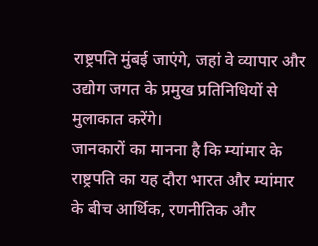राष्ट्रपति मुंबई जाएंगे, जहां वे व्यापार और उद्योग जगत के प्रमुख प्रतिनिधियों से मुलाकात करेंगे।
जानकारों का मानना है कि म्यांमार के राष्ट्रपति का यह दौरा भारत और म्यांमार के बीच आर्थिक, रणनीतिक और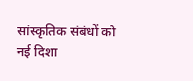सांस्कृतिक संबंधों को नई दिशा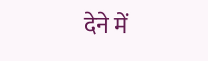देने में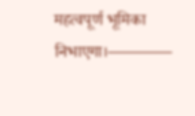महत्वपूर्ण भूमिका निभाएगा।————